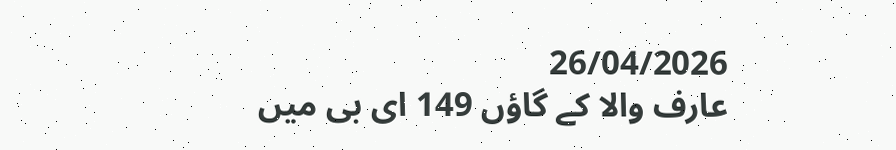26/04/2026
عارف والا کے گاؤں 149 ای بی میں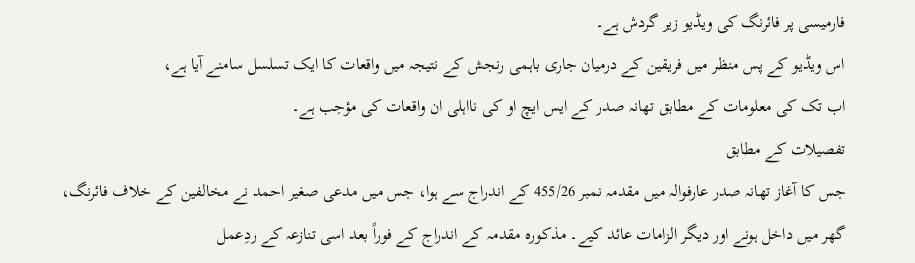فارمیسی پر فائرنگ کی ویڈیو زیر گردش ہے۔
اس ویڈیو کے پس منظر میں فریقین کے درمیان جاری باہمی رنجش کے نتیجہ میں واقعات کا ایک تسلسل سامنے آیا ہے،
اب تک کی معلومات کے مطابق تھانہ صدر کے ایس ایچ او کی نااہلی ان واقعات کی مؤجب ہے۔
تفصیلات کے مطابق
جس کا آغاز تھانہ صدر عارفوالہ میں مقدمہ نمبر 455/26 کے اندراج سے ہوا، جس میں مدعی صغیر احمد نے مخالفین کے خلاف فائرنگ، گھر میں داخل ہونے اور دیگر الزامات عائد کیے۔ مذکورہ مقدمہ کے اندراج کے فوراً بعد اسی تنازعہ کے ردِعمل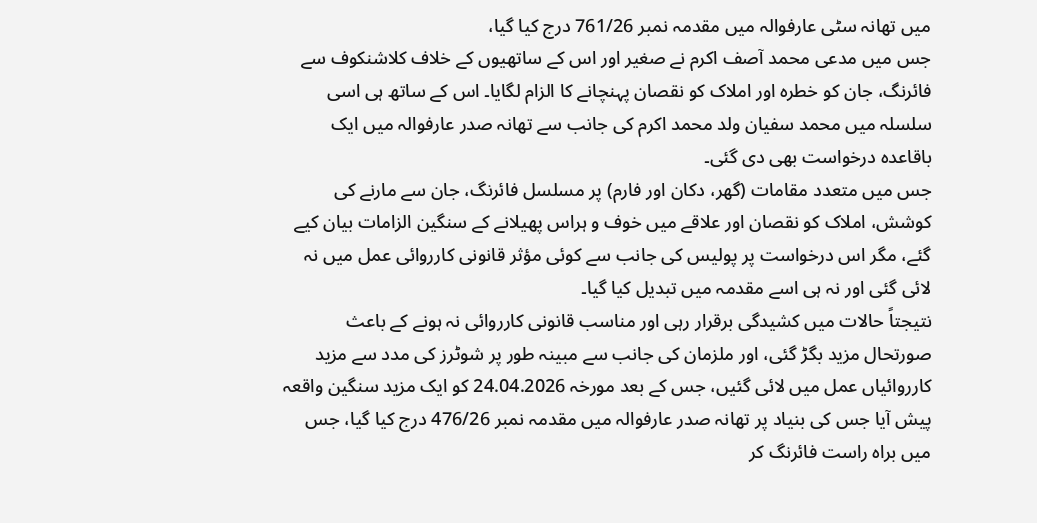میں تھانہ سٹی عارفوالہ میں مقدمہ نمبر 761/26 درج کیا گیا،
جس میں مدعی محمد آصف اکرم نے صغیر اور اس کے ساتھیوں کے خلاف کلاشنکوف سے فائرنگ، جان کو خطرہ اور املاک کو نقصان پہنچانے کا الزام لگایا۔ اس کے ساتھ ہی اسی سلسلہ میں محمد سفیان ولد محمد اکرم کی جانب سے تھانہ صدر عارفوالہ میں ایک باقاعدہ درخواست بھی دی گئی۔
جس میں متعدد مقامات (گھر، دکان اور فارم) پر مسلسل فائرنگ، جان سے مارنے کی کوشش، املاک کو نقصان اور علاقے میں خوف و ہراس پھیلانے کے سنگین الزامات بیان کیے گئے، مگر اس درخواست پر پولیس کی جانب سے کوئی مؤثر قانونی کارروائی عمل میں نہ لائی گئی اور نہ ہی اسے مقدمہ میں تبدیل کیا گیا۔
نتیجتاً حالات میں کشیدگی برقرار رہی اور مناسب قانونی کارروائی نہ ہونے کے باعث صورتحال مزید بگڑ گئی، اور ملزمان کی جانب سے مبینہ طور پر شوٹرز کی مدد سے مزید کارروائیاں عمل میں لائی گئیں، جس کے بعد مورخہ 24.04.2026 کو ایک مزید سنگین واقعہ پیش آیا جس کی بنیاد پر تھانہ صدر عارفوالہ میں مقدمہ نمبر 476/26 درج کیا گیا، جس میں براہ راست فائرنگ کر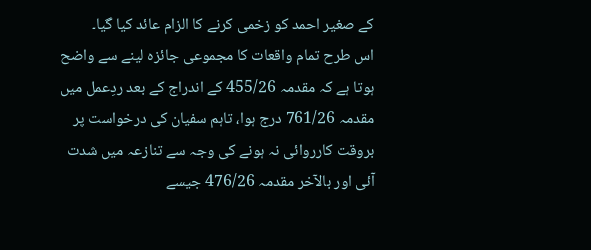کے صغیر احمد کو زخمی کرنے کا الزام عائد کیا گیا۔
اس طرح تمام واقعات کا مجموعی جائزہ لینے سے واضح ہوتا ہے کہ مقدمہ 455/26 کے اندراج کے بعد ردِعمل میں مقدمہ 761/26 درج ہوا، تاہم سفیان کی درخواست پر بروقت کارروائی نہ ہونے کی وجہ سے تنازعہ میں شدت آئی اور بالآخر مقدمہ 476/26 جیسے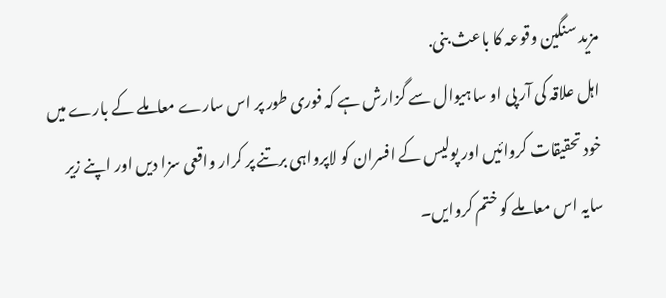مزید سنگین وقوعہ کا باعث بنی.
اہل علاقہ کی آر پی او ساہیوال سے گزارش ہے کہ فوری طور پر اس سارے معاملے کے بارے میں خود تحقیقات کروائیں اور پولیس کے افسران کو لاپرواہی برتنے پر کرار واقعی سزا دیں اور اپنے زیر سایہ اس معاملے کو ختم کروایں۔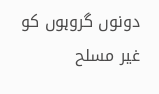دونوں گروہوں کو غیر مسلح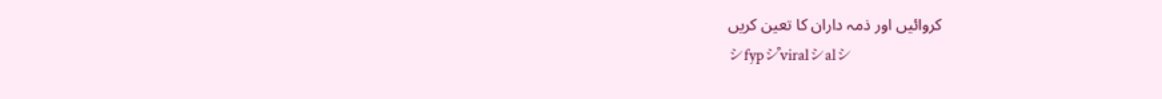کروائیں اور ذمہ داران کا تعین کریں
シfypシ゚viralシalシ